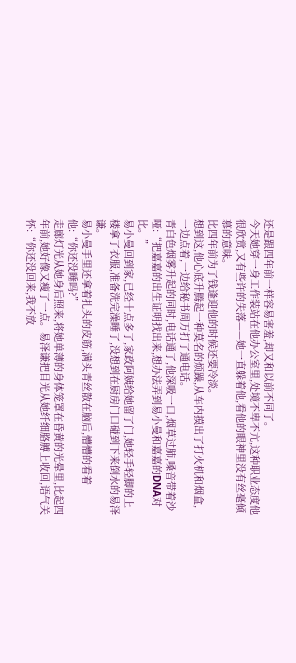还是跟四年前一样容易害羞,却又和以前不同了。
今天她穿一身工作装站在他办公室里,处境不卑不亢,这种职业态度他很欣赏,又有些许的失落——她一直躲着他,看他的眼神里没有丝毫倾慕的意味。
比四年前为了钱逢迎他的时候还要冷淡。
想到这,他心底升腾起一种莫名的烦躁,从车内摸出了打火机和烟盒,一边点着,一边给秘书周万打了通电话。
青白色烟雾升起的同时,电话通了,他深吸一口,烟草过肺,嗓音带着沙哑:“把嘉嘉的出生证明找出来,想办法弄到易小曼和嘉嘉的DNA对比。”
易小曼回到家,已经十点多了,家政阿姨给她留了门,她轻手轻脚的上楼拿了衣服,准备洗完澡睡了,没想到在厨房门口碰到下来倒水的易泽谦。
易小曼手里还拿着扎头的皮筋,满头青丝散在脑后,懵懵的看着他:“你还没睡吗?”
走廊灯光从她身后照来,将她单薄的身体笼罩在昏黄的光晕里,比起四年前,她好像又瘦了一点。易泽谦把目光从她纤细胳膊上收回,语气关怀:“你还没回来,我不放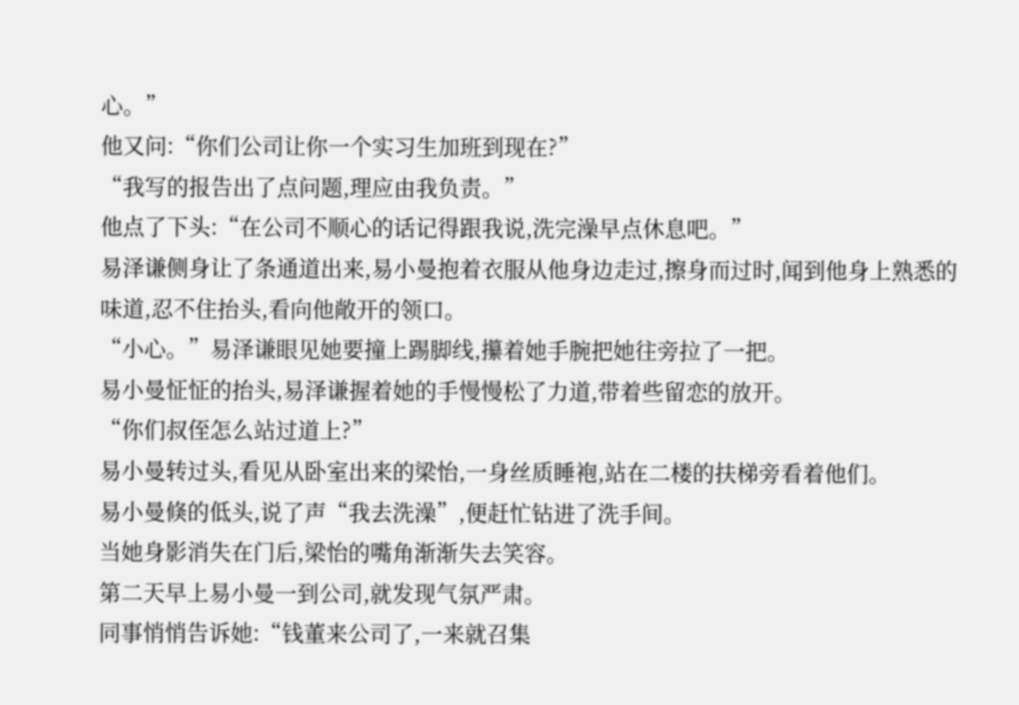心。”
他又问:“你们公司让你一个实习生加班到现在?”
“我写的报告出了点问题,理应由我负责。”
他点了下头:“在公司不顺心的话记得跟我说,洗完澡早点休息吧。”
易泽谦侧身让了条通道出来,易小曼抱着衣服从他身边走过,擦身而过时,闻到他身上熟悉的味道,忍不住抬头,看向他敞开的领口。
“小心。”易泽谦眼见她要撞上踢脚线,攥着她手腕把她往旁拉了一把。
易小曼怔怔的抬头,易泽谦握着她的手慢慢松了力道,带着些留恋的放开。
“你们叔侄怎么站过道上?”
易小曼转过头,看见从卧室出来的梁怡,一身丝质睡袍,站在二楼的扶梯旁看着他们。
易小曼倏的低头,说了声“我去洗澡”,便赶忙钻进了洗手间。
当她身影消失在门后,梁怡的嘴角渐渐失去笑容。
第二天早上易小曼一到公司,就发现气氛严肃。
同事悄悄告诉她:“钱董来公司了,一来就召集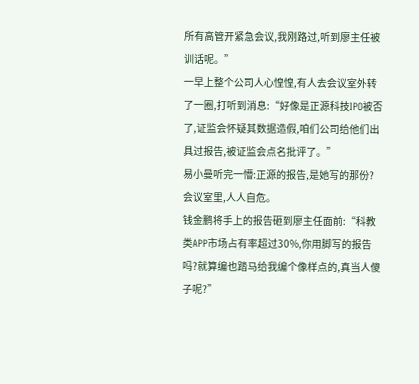所有高管开紧急会议,我刚路过,听到廖主任被训话呢。”
一早上整个公司人心惶惶,有人去会议室外转了一圈,打听到消息:“好像是正源科技IPO被否了,证监会怀疑其数据造假,咱们公司给他们出具过报告,被证监会点名批评了。”
易小曼听完一懵:正源的报告,是她写的那份?
会议室里,人人自危。
钱金鹏将手上的报告砸到廖主任面前:“科教类APP市场占有率超过30%,你用脚写的报告吗?就算编也踏马给我编个像样点的,真当人傻子呢?”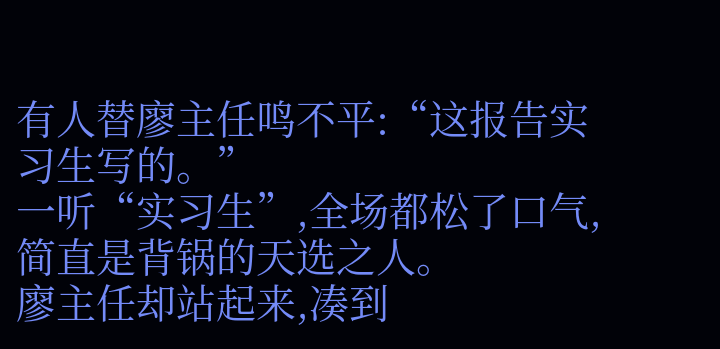有人替廖主任鸣不平:“这报告实习生写的。”
一听“实习生”,全场都松了口气,简直是背锅的天选之人。
廖主任却站起来,凑到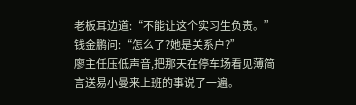老板耳边道:“不能让这个实习生负责。”
钱金鹏问:“怎么了?她是关系户?”
廖主任压低声音,把那天在停车场看见薄简言送易小曼来上班的事说了一遍。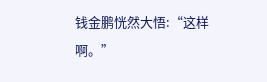钱金鹏恍然大悟:“这样啊。”